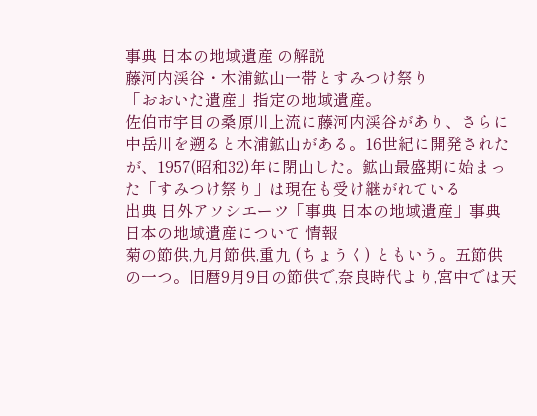事典 日本の地域遺産 の解説
藤河内渓谷・木浦鉱山一帯とすみつけ祭り
「おおいた遺産」指定の地域遺産。
佐伯市宇目の桑原川上流に藤河内渓谷があり、さらに中岳川を遡ると木浦鉱山がある。16世紀に開発されたが、1957(昭和32)年に閉山した。鉱山最盛期に始まった「すみつけ祭り」は現在も受け継がれている
出典 日外アソシエーツ「事典 日本の地域遺産」事典 日本の地域遺産について 情報
菊の節供,九月節供,重九 (ちょうく) ともいう。五節供の一つ。旧暦9月9日の節供で,奈良時代より,宮中では天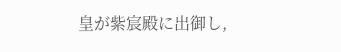皇が紫宸殿に出御し,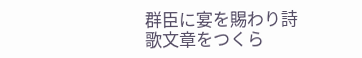群臣に宴を賜わり詩歌文章をつくら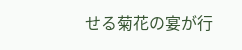せる菊花の宴が行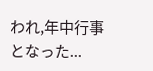われ,年中行事となった...